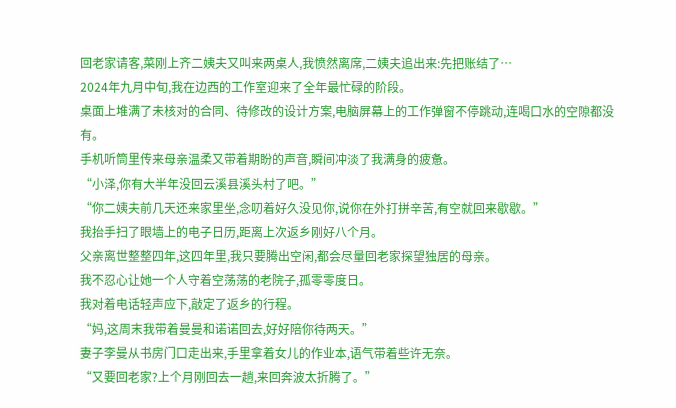回老家请客,菜刚上齐二姨夫又叫来两桌人,我愤然离席,二姨夫追出来:先把账结了…
2024年九月中旬,我在边西的工作室迎来了全年最忙碌的阶段。
桌面上堆满了未核对的合同、待修改的设计方案,电脑屏幕上的工作弹窗不停跳动,连喝口水的空隙都没有。
手机听筒里传来母亲温柔又带着期盼的声音,瞬间冲淡了我满身的疲惫。
“小泽,你有大半年没回云溪县溪头村了吧。”
“你二姨夫前几天还来家里坐,念叨着好久没见你,说你在外打拼辛苦,有空就回来歇歇。”
我抬手扫了眼墙上的电子日历,距离上次返乡刚好八个月。
父亲离世整整四年,这四年里,我只要腾出空闲,都会尽量回老家探望独居的母亲。
我不忍心让她一个人守着空荡荡的老院子,孤零零度日。
我对着电话轻声应下,敲定了返乡的行程。
“妈,这周末我带着曼曼和诺诺回去,好好陪你待两天。”
妻子李曼从书房门口走出来,手里拿着女儿的作业本,语气带着些许无奈。
“又要回老家?上个月刚回去一趟,来回奔波太折腾了。”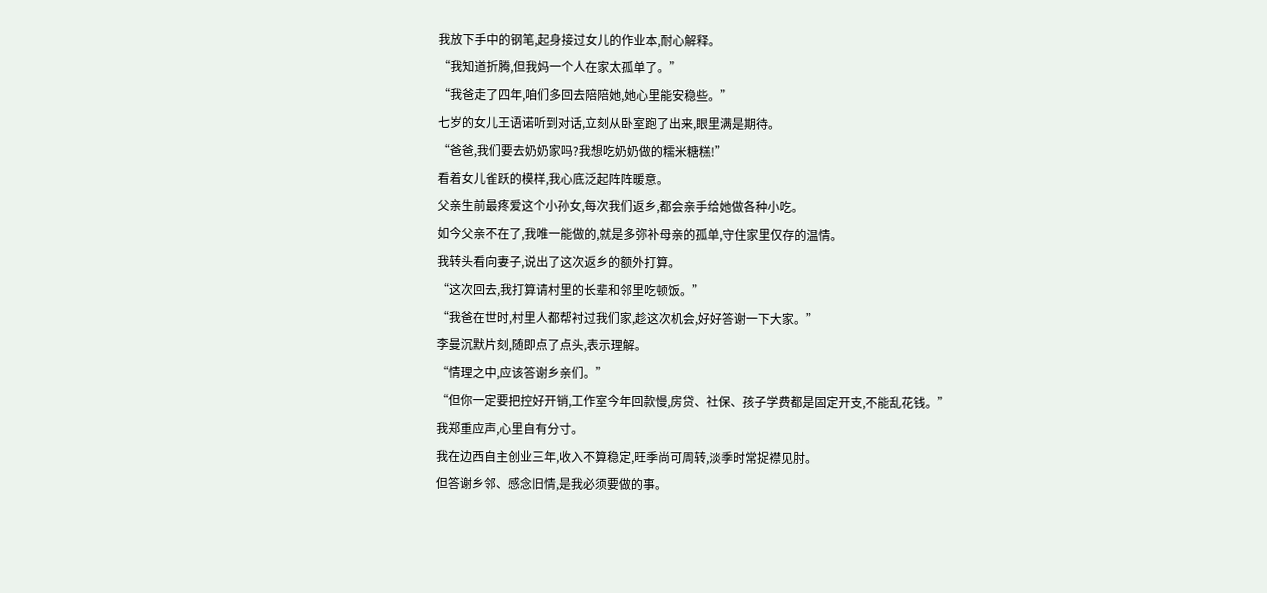我放下手中的钢笔,起身接过女儿的作业本,耐心解释。
“我知道折腾,但我妈一个人在家太孤单了。”
“我爸走了四年,咱们多回去陪陪她,她心里能安稳些。”
七岁的女儿王语诺听到对话,立刻从卧室跑了出来,眼里满是期待。
“爸爸,我们要去奶奶家吗?我想吃奶奶做的糯米糖糕!”
看着女儿雀跃的模样,我心底泛起阵阵暖意。
父亲生前最疼爱这个小孙女,每次我们返乡,都会亲手给她做各种小吃。
如今父亲不在了,我唯一能做的,就是多弥补母亲的孤单,守住家里仅存的温情。
我转头看向妻子,说出了这次返乡的额外打算。
“这次回去,我打算请村里的长辈和邻里吃顿饭。”
“我爸在世时,村里人都帮衬过我们家,趁这次机会,好好答谢一下大家。”
李曼沉默片刻,随即点了点头,表示理解。
“情理之中,应该答谢乡亲们。”
“但你一定要把控好开销,工作室今年回款慢,房贷、社保、孩子学费都是固定开支,不能乱花钱。”
我郑重应声,心里自有分寸。
我在边西自主创业三年,收入不算稳定,旺季尚可周转,淡季时常捉襟见肘。
但答谢乡邻、感念旧情,是我必须要做的事。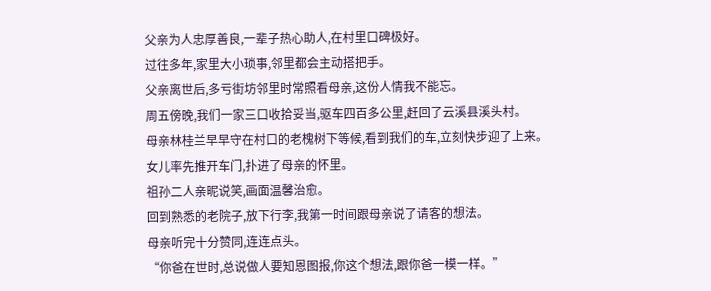父亲为人忠厚善良,一辈子热心助人,在村里口碑极好。
过往多年,家里大小琐事,邻里都会主动搭把手。
父亲离世后,多亏街坊邻里时常照看母亲,这份人情我不能忘。
周五傍晚,我们一家三口收拾妥当,驱车四百多公里,赶回了云溪县溪头村。
母亲林桂兰早早守在村口的老槐树下等候,看到我们的车,立刻快步迎了上来。
女儿率先推开车门,扑进了母亲的怀里。
祖孙二人亲昵说笑,画面温馨治愈。
回到熟悉的老院子,放下行李,我第一时间跟母亲说了请客的想法。
母亲听完十分赞同,连连点头。
“你爸在世时,总说做人要知恩图报,你这个想法,跟你爸一模一样。”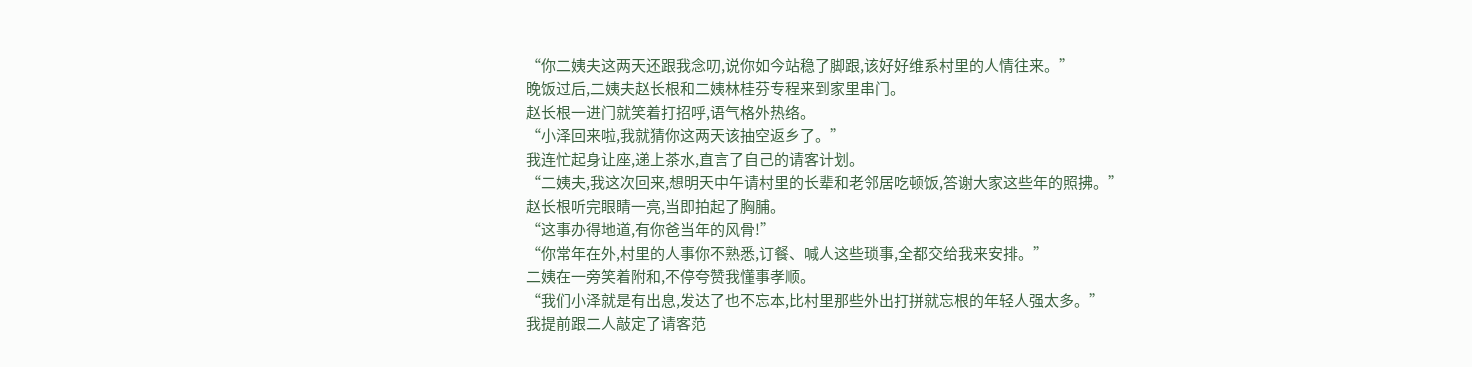“你二姨夫这两天还跟我念叨,说你如今站稳了脚跟,该好好维系村里的人情往来。”
晚饭过后,二姨夫赵长根和二姨林桂芬专程来到家里串门。
赵长根一进门就笑着打招呼,语气格外热络。
“小泽回来啦,我就猜你这两天该抽空返乡了。”
我连忙起身让座,递上茶水,直言了自己的请客计划。
“二姨夫,我这次回来,想明天中午请村里的长辈和老邻居吃顿饭,答谢大家这些年的照拂。”
赵长根听完眼睛一亮,当即拍起了胸脯。
“这事办得地道,有你爸当年的风骨!”
“你常年在外,村里的人事你不熟悉,订餐、喊人这些琐事,全都交给我来安排。”
二姨在一旁笑着附和,不停夸赞我懂事孝顺。
“我们小泽就是有出息,发达了也不忘本,比村里那些外出打拼就忘根的年轻人强太多。”
我提前跟二人敲定了请客范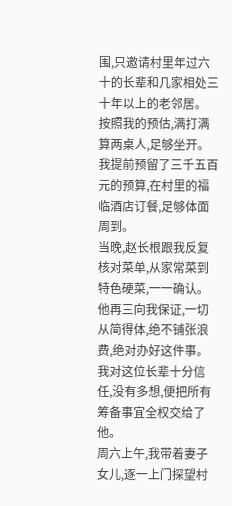围,只邀请村里年过六十的长辈和几家相处三十年以上的老邻居。
按照我的预估,满打满算两桌人,足够坐开。
我提前预留了三千五百元的预算,在村里的福临酒店订餐,足够体面周到。
当晚,赵长根跟我反复核对菜单,从家常菜到特色硬菜,一一确认。
他再三向我保证,一切从简得体,绝不铺张浪费,绝对办好这件事。
我对这位长辈十分信任,没有多想,便把所有筹备事宜全权交给了他。
周六上午,我带着妻子女儿,逐一上门探望村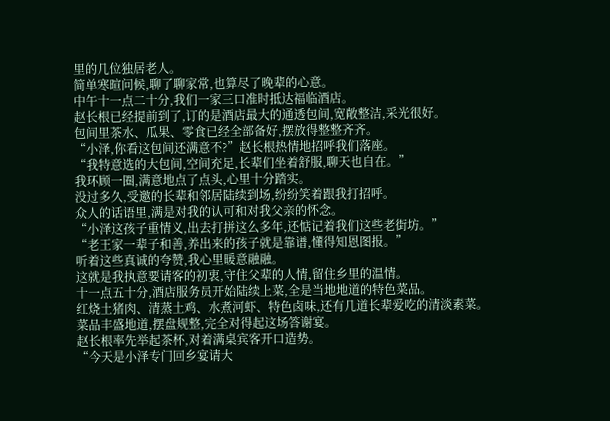里的几位独居老人。
简单寒暄问候,聊了聊家常,也算尽了晚辈的心意。
中午十一点二十分,我们一家三口准时抵达福临酒店。
赵长根已经提前到了,订的是酒店最大的通透包间,宽敞整洁,采光很好。
包间里茶水、瓜果、零食已经全部备好,摆放得整整齐齐。
“小泽,你看这包间还满意不?”赵长根热情地招呼我们落座。
“我特意选的大包间,空间充足,长辈们坐着舒服,聊天也自在。”
我环顾一圈,满意地点了点头,心里十分踏实。
没过多久,受邀的长辈和邻居陆续到场,纷纷笑着跟我打招呼。
众人的话语里,满是对我的认可和对我父亲的怀念。
“小泽这孩子重情义,出去打拼这么多年,还惦记着我们这些老街坊。”
“老王家一辈子和善,养出来的孩子就是靠谱,懂得知恩图报。”
听着这些真诚的夸赞,我心里暖意融融。
这就是我执意要请客的初衷,守住父辈的人情,留住乡里的温情。
十一点五十分,酒店服务员开始陆续上菜,全是当地地道的特色菜品。
红烧土猪肉、清蒸土鸡、水煮河虾、特色卤味,还有几道长辈爱吃的清淡素菜。
菜品丰盛地道,摆盘规整,完全对得起这场答谢宴。
赵长根率先举起茶杯,对着满桌宾客开口造势。
“今天是小泽专门回乡宴请大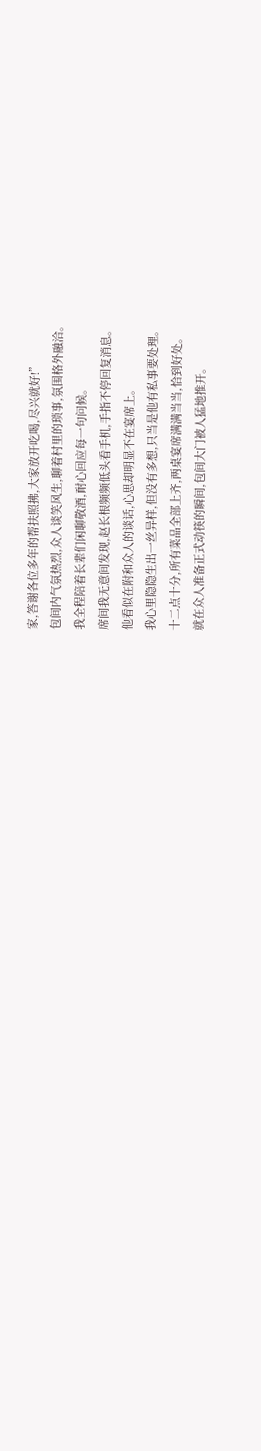家,答谢各位多年的帮扶照拂,大家放开吃喝,尽兴就好!”
包间内气氛热烈,众人谈笑风生,聊着村里的琐事,氛围格外融洽。
我全程陪着长辈们闲聊敬酒,耐心回应每一句问候。
席间我无意间发现,赵长根频频低头看手机,手指不停回复消息。
他看似在附和众人的谈话,心思却明显不在宴席上。
我心里隐隐生出一丝异样,但没有多想,只当是他有私事要处理。
十二点十分,所有菜品全部上齐,两桌宴席满满当当,恰到好处。
就在众人准备正式动筷的瞬间,包间大门被人猛地推开。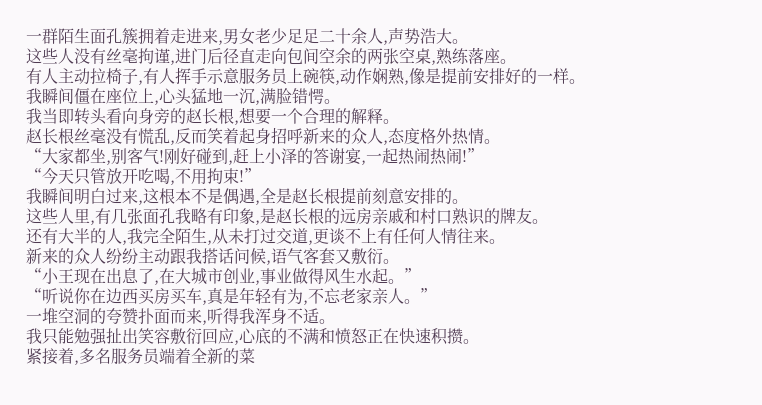一群陌生面孔簇拥着走进来,男女老少足足二十余人,声势浩大。
这些人没有丝毫拘谨,进门后径直走向包间空余的两张空桌,熟练落座。
有人主动拉椅子,有人挥手示意服务员上碗筷,动作娴熟,像是提前安排好的一样。
我瞬间僵在座位上,心头猛地一沉,满脸错愕。
我当即转头看向身旁的赵长根,想要一个合理的解释。
赵长根丝毫没有慌乱,反而笑着起身招呼新来的众人,态度格外热情。
“大家都坐,别客气!刚好碰到,赶上小泽的答谢宴,一起热闹热闹!”
“今天只管放开吃喝,不用拘束!”
我瞬间明白过来,这根本不是偶遇,全是赵长根提前刻意安排的。
这些人里,有几张面孔我略有印象,是赵长根的远房亲戚和村口熟识的牌友。
还有大半的人,我完全陌生,从未打过交道,更谈不上有任何人情往来。
新来的众人纷纷主动跟我搭话问候,语气客套又敷衍。
“小王现在出息了,在大城市创业,事业做得风生水起。”
“听说你在边西买房买车,真是年轻有为,不忘老家亲人。”
一堆空洞的夸赞扑面而来,听得我浑身不适。
我只能勉强扯出笑容敷衍回应,心底的不满和愤怒正在快速积攒。
紧接着,多名服务员端着全新的菜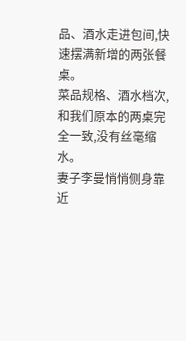品、酒水走进包间,快速摆满新增的两张餐桌。
菜品规格、酒水档次,和我们原本的两桌完全一致,没有丝毫缩水。
妻子李曼悄悄侧身靠近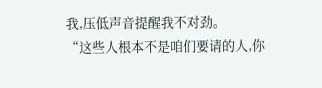我,压低声音提醒我不对劲。
“这些人根本不是咱们要请的人,你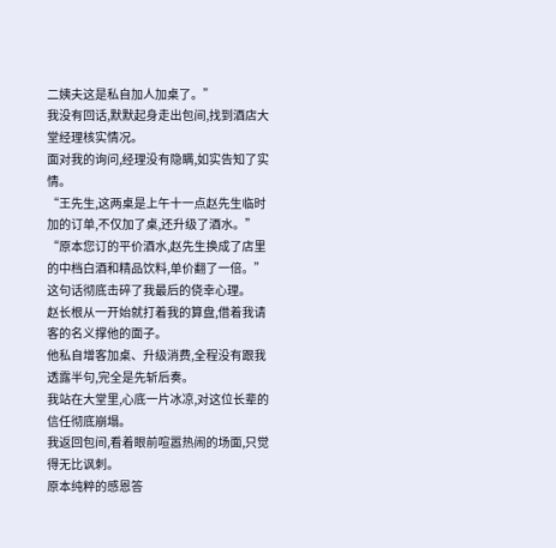二姨夫这是私自加人加桌了。”
我没有回话,默默起身走出包间,找到酒店大堂经理核实情况。
面对我的询问,经理没有隐瞒,如实告知了实情。
“王先生,这两桌是上午十一点赵先生临时加的订单,不仅加了桌,还升级了酒水。”
“原本您订的平价酒水,赵先生换成了店里的中档白酒和精品饮料,单价翻了一倍。”
这句话彻底击碎了我最后的侥幸心理。
赵长根从一开始就打着我的算盘,借着我请客的名义撑他的面子。
他私自增客加桌、升级消费,全程没有跟我透露半句,完全是先斩后奏。
我站在大堂里,心底一片冰凉,对这位长辈的信任彻底崩塌。
我返回包间,看着眼前喧嚣热闹的场面,只觉得无比讽刺。
原本纯粹的感恩答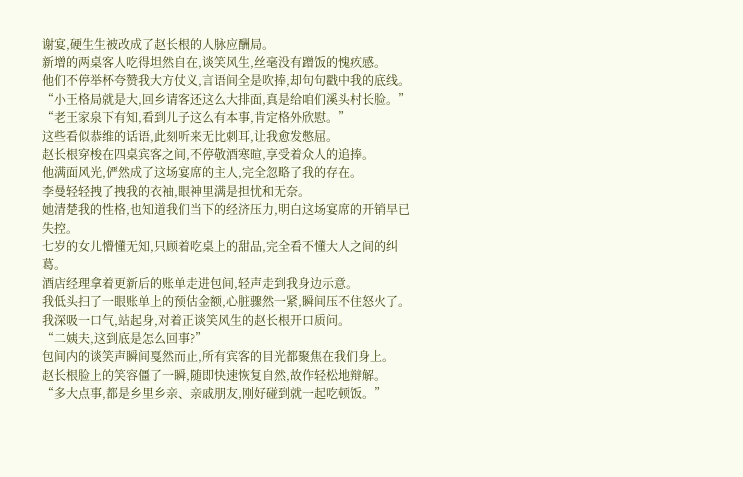谢宴,硬生生被改成了赵长根的人脉应酬局。
新增的两桌客人吃得坦然自在,谈笑风生,丝毫没有蹭饭的愧疚感。
他们不停举杯夸赞我大方仗义,言语间全是吹捧,却句句戳中我的底线。
“小王格局就是大,回乡请客还这么大排面,真是给咱们溪头村长脸。”
“老王家泉下有知,看到儿子这么有本事,肯定格外欣慰。”
这些看似恭维的话语,此刻听来无比刺耳,让我愈发憋屈。
赵长根穿梭在四桌宾客之间,不停敬酒寒暄,享受着众人的追捧。
他满面风光,俨然成了这场宴席的主人,完全忽略了我的存在。
李曼轻轻拽了拽我的衣袖,眼神里满是担忧和无奈。
她清楚我的性格,也知道我们当下的经济压力,明白这场宴席的开销早已失控。
七岁的女儿懵懂无知,只顾着吃桌上的甜品,完全看不懂大人之间的纠葛。
酒店经理拿着更新后的账单走进包间,轻声走到我身边示意。
我低头扫了一眼账单上的预估金额,心脏骤然一紧,瞬间压不住怒火了。
我深吸一口气,站起身,对着正谈笑风生的赵长根开口质问。
“二姨夫,这到底是怎么回事?”
包间内的谈笑声瞬间戛然而止,所有宾客的目光都聚焦在我们身上。
赵长根脸上的笑容僵了一瞬,随即快速恢复自然,故作轻松地辩解。
“多大点事,都是乡里乡亲、亲戚朋友,刚好碰到就一起吃顿饭。”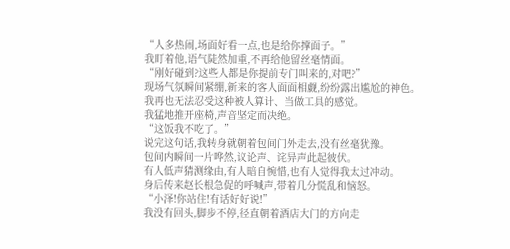“人多热闹,场面好看一点,也是给你撑面子。”
我盯着他,语气陡然加重,不再给他留丝毫情面。
“刚好碰到?这些人都是你提前专门叫来的,对吧?”
现场气氛瞬间紧绷,新来的客人面面相觑,纷纷露出尴尬的神色。
我再也无法忍受这种被人算计、当做工具的感觉。
我猛地推开座椅,声音坚定而决绝。
“这饭我不吃了。”
说完这句话,我转身就朝着包间门外走去,没有丝毫犹豫。
包间内瞬间一片哗然,议论声、诧异声此起彼伏。
有人低声猜测缘由,有人暗自惋惜,也有人觉得我太过冲动。
身后传来赵长根急促的呼喊声,带着几分慌乱和恼怒。
“小泽!你站住!有话好好说!”
我没有回头,脚步不停,径直朝着酒店大门的方向走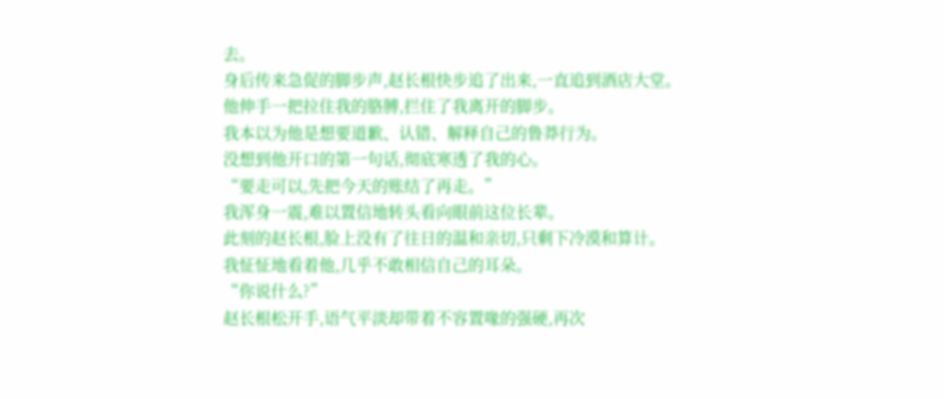去。
身后传来急促的脚步声,赵长根快步追了出来,一直追到酒店大堂。
他伸手一把拉住我的胳膊,拦住了我离开的脚步。
我本以为他是想要道歉、认错、解释自己的鲁莽行为。
没想到他开口的第一句话,彻底寒透了我的心。
“要走可以,先把今天的账结了再走。”
我浑身一震,难以置信地转头看向眼前这位长辈。
此刻的赵长根,脸上没有了往日的温和亲切,只剩下冷漠和算计。
我怔怔地看着他,几乎不敢相信自己的耳朵。
“你说什么?”
赵长根松开手,语气平淡却带着不容置喙的强硬,再次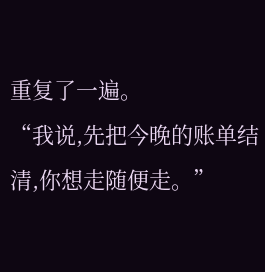重复了一遍。
“我说,先把今晚的账单结清,你想走随便走。”